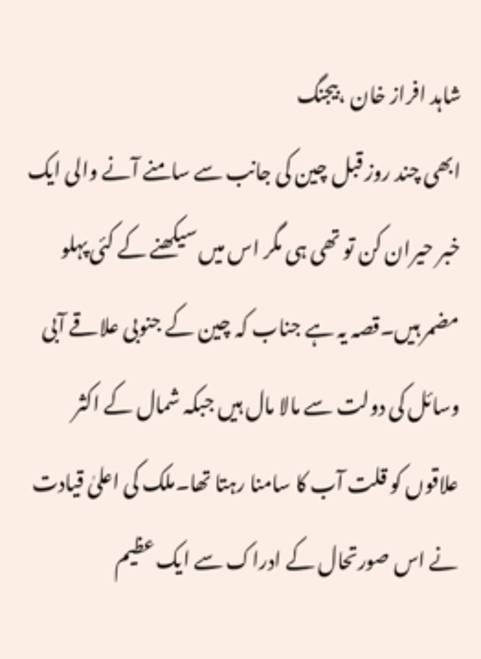شاہد افراز خان ،بیجنگ
ابھی چند روز قبل چین کی جانب سے سامنے آنے والی ایک خبر حیران کن تو تھی ہی مگر اس میں سیکھنے کے کئی پہلو مضمر ہیں۔قصہ یہ ہے جناب کہ چین کے جنوبی علاقے آبی وسائل کی دولت سے مالا مال ہیں جبکہ شمال کے اکثر علاقوں کو قلت آب کا سامنا رہتا تھا۔ملک کی اعلیٰ قیادت نے اس صورتحال کے ادراک سے ایک عظیم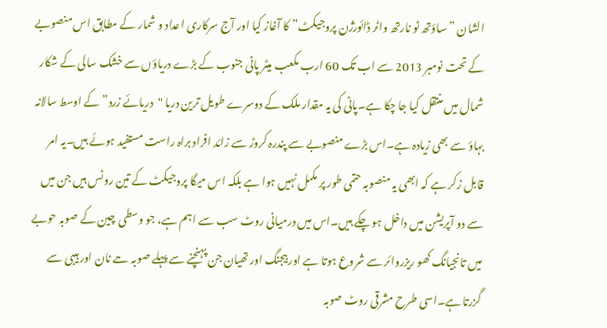الشان ” ساؤتھ ٹو نارتھ واٹر ڈائورژن پروجیکٹ” کا آغاز کیا اور آج سرکاری اعداد و شمار کے مطابق اس منصوبے کے تحت نومبر 2013 سے اب تک 60 ارب مکعب میٹر پانی جنوب کے بڑے دریاؤں سے خشک سالی کے شکار شمال میں منتقل کیا جا چکا ہے۔پانی کی یہ مقدار ملک کے دوسرے طویل ترین دریا "دریائے زرد” کے اوسط سالانہ بہاؤ سے بھی زیادہ ہے۔اس بڑے منصوبے سے پندرہ کروڑ سے زائد افراد براہ راست مستفید ہوئے ہیں۔یہ امر قابل زکر ہے کہ ابھی یہ منصوبہ حتمی طور پر مکمل نہیں ہوا ہے بلکہ اس میگا پروجیکٹ کے تین روٹس ہیں جن میں سے دو آپریشن میں داخل ہو چکے ہیں۔اس میں درمیانی روٹ سب سے اہم ہے، جو وسطی چین کے صوبہ حوبے میں تانجیانگ کھو ریزروائر سے شروع ہوتا ہے اور بیجنگ اور تھیان جن پہنچنے سے پہلے صوبہ حے نان اور ہیبی سے گزرتا ہے۔اسی طرح مشرقی روٹ صوبہ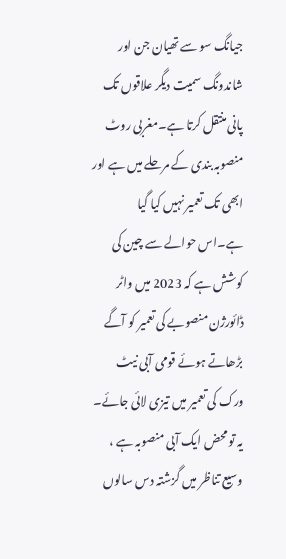جیانگ سو سے تھیان جن اور شاندونگ سمیت دیگر علاقوں تک پانی منتقل کرتا ہے۔مغربی روٹ منصوبہ بندی کے مرحلے میں ہے اور ابھی تک تعمیر نہیں کیا گیا ہے۔اس حوالے سے چین کی کوشش ہے کہ 2023 میں واٹر ڈائورژن منصوبے کی تعمیر کو آگے بڑھاتے ہوئے قومی آبی نیٹ ورک کی تعمیر میں تیزی لائی جائے۔
یہ تو محض ایک آبی منصوبہ ہے ، وسیع تناظر میں گزشتہ دس سالوں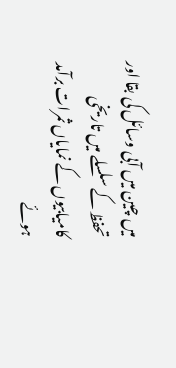میں چین میں آبی وسائل کی بقا اور تحفظ کے سلسلے میں تاریخی کامیابیوں کے نمایاں ثمرات برآمد ہوئے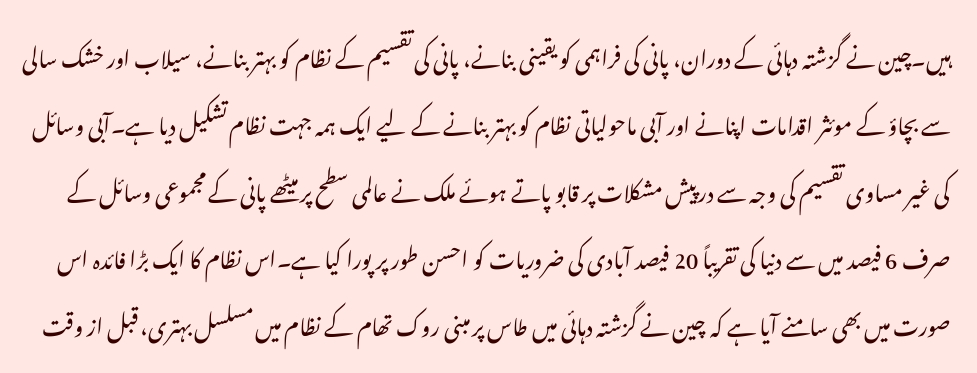ہیں۔چین نے گزشتہ دہائی کے دوران، پانی کی فراہمی کو یقینی بنانے، پانی کی تقسیم کے نظام کو بہتر بنانے، سیلاب اور خشک سالی سے بچاؤ کے موئثر اقدامات اپنانے اور آبی ماحولیاتی نظام کو بہتر بنانے کے لیے ایک ہمہ جہت نظام تشکیل دیا ہے۔آبی وسائل کی غیر مساوی تقسیم کی وجہ سے درپیش مشکلات پر قابو پاتے ہوئے ملک نے عالمی سطح پر میٹھے پانی کے مجموعی وسائل کے صرف 6 فیصد میں سے دنیا کی تقریباً 20 فیصد آبادی کی ضروریات کو احسن طور پر پورا کیا ہے۔اس نظام کا ایک بڑا فائدہ اس صورت میں بھی سامنے آیا ہے کہ چین نے گزشتہ دہائی میں طاس پر مبنی روک تھام کے نظام میں مسلسل بہتری، قبل از وقت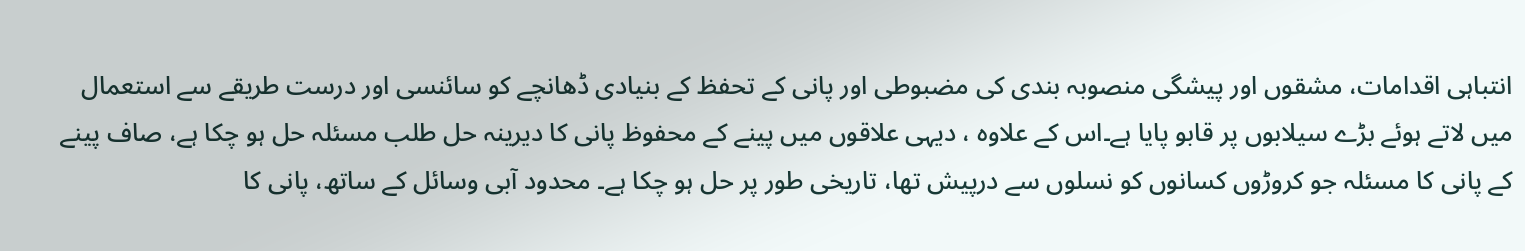انتباہی اقدامات، مشقوں اور پیشگی منصوبہ بندی کی مضبوطی اور پانی کے تحفظ کے بنیادی ڈھانچے کو سائنسی اور درست طریقے سے استعمال میں لاتے ہوئے بڑے سیلابوں پر قابو پایا ہے۔اس کے علاوہ ، دیہی علاقوں میں پینے کے محفوظ پانی کا دیرینہ حل طلب مسئلہ حل ہو چکا ہے، صاف پینے کے پانی کا مسئلہ جو کروڑوں کسانوں کو نسلوں سے درپیش تھا، تاریخی طور پر حل ہو چکا ہے۔ محدود آبی وسائل کے ساتھ، پانی کا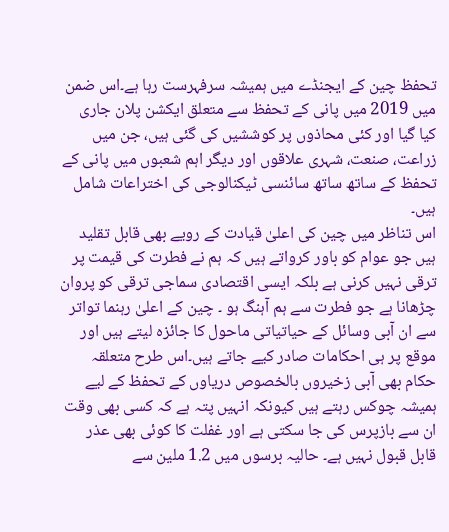تحفظ چین کے ایجنڈے میں ہمیشہ سرفہرست رہا ہے۔اس ضمن میں 2019 میں پانی کے تحفظ سے متعلق ایکشن پلان جاری کیا گیا اور کئی محاذوں پر کوششیں کی گئی ہیں، جن میں زراعت، صنعت، شہری علاقوں اور دیگر اہم شعبوں میں پانی کے تحفظ کے ساتھ ساتھ سائنسی ٹیکنالوجی کی اختراعات شامل ہیں۔
اس تناظر میں چین کی اعلیٰ قیادت کے رویے بھی قابل تقلید ہیں جو عوام کو باور کرواتے ہیں کہ ہم نے فطرت کی قیمت پر ترقی نہیں کرنی ہے بلکہ ایسی اقتصادی سماجی ترقی کو پروان چڑھانا ہے جو فطرت سے ہم آہنگ ہو ۔ چین کے اعلیٰ رہنما تواتر سے ان آبی وسائل کے حیاتیاتی ماحول کا جائزہ لیتے ہیں اور موقع پر ہی احکامات صادر کیے جاتے ہیں۔اس طرح متعلقہ حکام بھی آبی زخیروں بالخصوص دریاوں کے تحفظ کے لیے ہمیشہ چوکس رہتے ہیں کیونکہ انہیں پتہ ہے کہ کسی بھی وقت ان سے بازپرس کی جا سکتی ہے اور غفلت کا کوئی بھی عذر قابل قبول نہیں ہے۔ حالیہ برسوں میں 1.2 ملین سے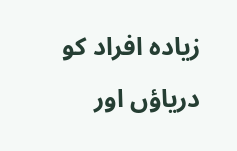زیادہ افراد کو دریاؤں اور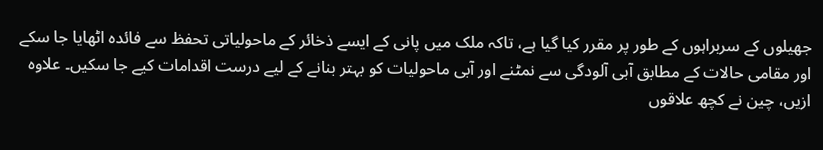جھیلوں کے سربراہوں کے طور پر مقرر کیا گیا ہے، تاکہ ملک میں پانی کے ایسے ذخائر کے ماحولیاتی تحفظ سے فائدہ اٹھایا جا سکے اور مقامی حالات کے مطابق آبی آلودگی سے نمٹنے اور آبی ماحولیات کو بہتر بنانے کے لیے درست اقدامات کیے جا سکیں۔ علاوہ ازیں، چین نے کچھ علاقوں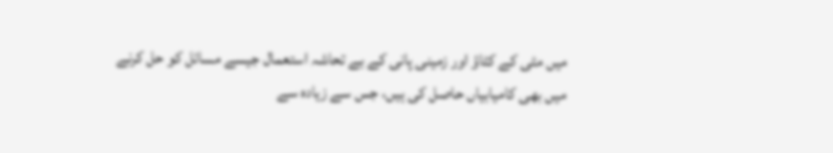میں مٹی کے کٹاؤ اور زمینی پانی کے بے تحاشہ استعمال جیسے مسائل کو حل کرنے میں بھی کامیابیاں حاصل کی ہیں، جس سے زیادہ سے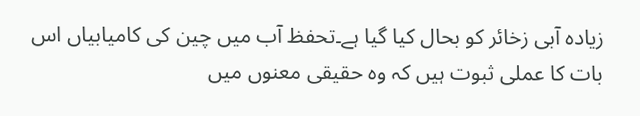زیادہ آبی زخائر کو بحال کیا گیا ہے۔تحفظ آب میں چین کی کامیابیاں اس بات کا عملی ثبوت ہیں کہ وہ حقیقی معنوں میں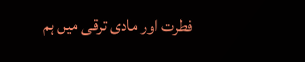فطرت اور مادی ترقی میں ہم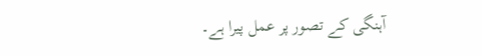آہنگی کے تصور پر عمل پیرا ہے۔